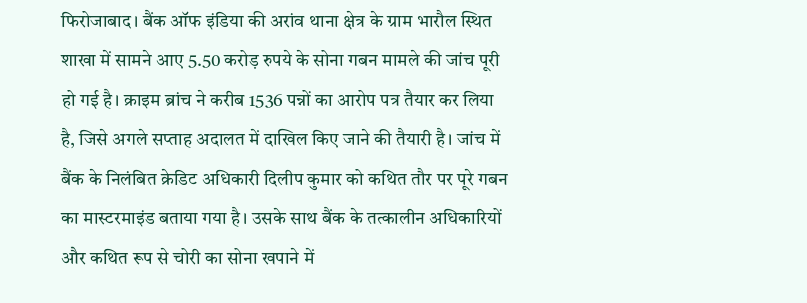फिरोजाबाद। बैंक ऑफ इंडिया की अरांव थाना क्षेत्र के ग्राम भारौल स्थित शाखा में सामने आए 5.50 करोड़ रुपये के सोना गबन मामले की जांच पूरी हो गई है। क्राइम ब्रांच ने करीब 1536 पन्नों का आरोप पत्र तैयार कर लिया है, जिसे अगले सप्ताह अदालत में दाखिल किए जाने की तैयारी है। जांच में बैंक के निलंबित क्रेडिट अधिकारी दिलीप कुमार को कथित तौर पर पूरे गबन का मास्टरमाइंड बताया गया है। उसके साथ बैंक के तत्कालीन अधिकारियों और कथित रूप से चोरी का सोना खपाने में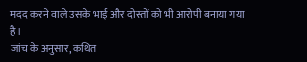मदद करने वाले उसके भाई और दोस्तों को भी आरोपी बनाया गया है।
जांच के अनुसार, कथित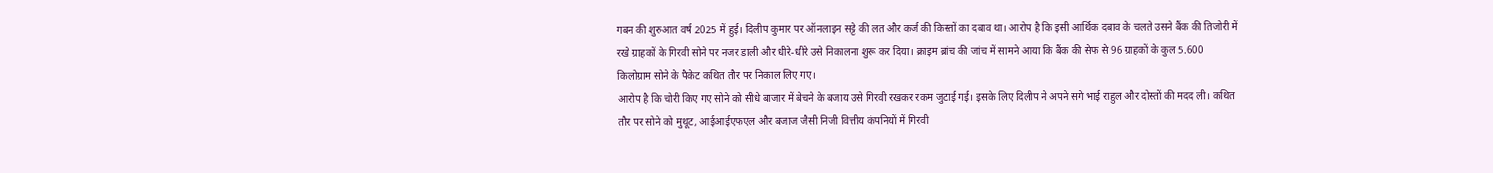गबन की शुरुआत वर्ष 2025 में हुई। दिलीप कुमार पर ऑनलाइन सट्टे की लत और कर्ज की किस्तों का दबाव था। आरोप है कि इसी आर्थिक दबाव के चलते उसने बैंक की तिजोरी में रखे ग्राहकों के गिरवी सोने पर नजर डाली और धीरे-धीरे उसे निकालना शुरू कर दिया। क्राइम ब्रांच की जांच में सामने आया कि बैंक की सेफ से 96 ग्राहकों के कुल 5.600 किलोग्राम सोने के पैकेट कथित तौर पर निकाल लिए गए।
आरोप है कि चोरी किए गए सोने को सीधे बाजार में बेचने के बजाय उसे गिरवी रखकर रकम जुटाई गई। इसके लिए दिलीप ने अपने सगे भाई राहुल और दोस्तों की मदद ली। कथित तौर पर सोने को मुथूट, आईआईएफएल और बजाज जैसी निजी वित्तीय कंपनियों में गिरवी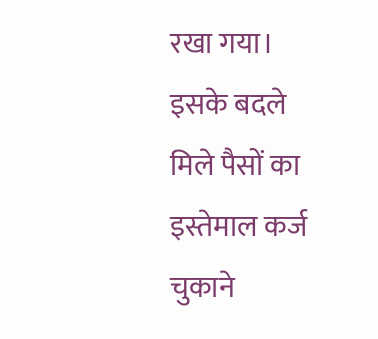रखा गया। इसके बदले मिले पैसों का इस्तेमाल कर्ज चुकाने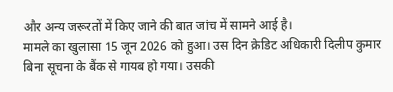और अन्य जरूरतों में किए जाने की बात जांच में सामने आई है।
मामले का खुलासा 15 जून 2026 को हुआ। उस दिन क्रेडिट अधिकारी दिलीप कुमार बिना सूचना के बैंक से गायब हो गया। उसकी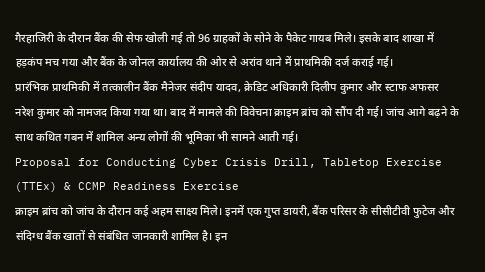गैरहाजिरी के दौरान बैंक की सेफ खोली गई तो 96 ग्राहकों के सोने के पैकेट गायब मिले। इसके बाद शाखा में हड़कंप मच गया और बैंक के जोनल कार्यालय की ओर से अरांव थाने में प्राथमिकी दर्ज कराई गई।
प्रारंभिक प्राथमिकी में तत्कालीन बैंक मैनेजर संदीप यादव, क्रेडिट अधिकारी दिलीप कुमार और स्टाफ अफसर नरेश कुमार को नामजद किया गया था। बाद में मामले की विवेचना क्राइम ब्रांच को सौंप दी गई। जांच आगे बढ़ने के साथ कथित गबन में शामिल अन्य लोगों की भूमिका भी सामने आती गई।
Proposal for Conducting Cyber Crisis Drill, Tabletop Exercise (TTEx) & CCMP Readiness Exercise
क्राइम ब्रांच को जांच के दौरान कई अहम साक्ष्य मिले। इनमें एक गुप्त डायरी, बैंक परिसर के सीसीटीवी फुटेज और संदिग्ध बैंक खातों से संबंधित जानकारी शामिल है। इन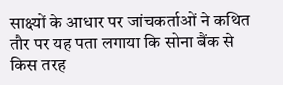साक्ष्यों के आधार पर जांचकर्ताओं ने कथित तौर पर यह पता लगाया कि सोना बैंक से किस तरह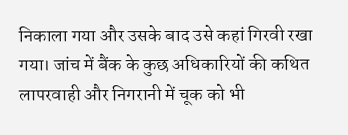निकाला गया और उसके बाद उसे कहां गिरवी रखा गया। जांच में बैंक के कुछ अधिकारियों की कथित लापरवाही और निगरानी में चूक को भी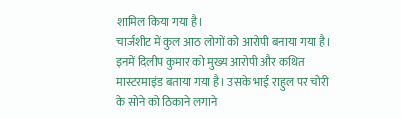शामिल किया गया है।
चार्जशीट में कुल आठ लोगों को आरोपी बनाया गया है। इनमें दिलीप कुमार को मुख्य आरोपी और कथित मास्टरमाइंड बताया गया है। उसके भाई राहुल पर चोरी के सोने को ठिकाने लगाने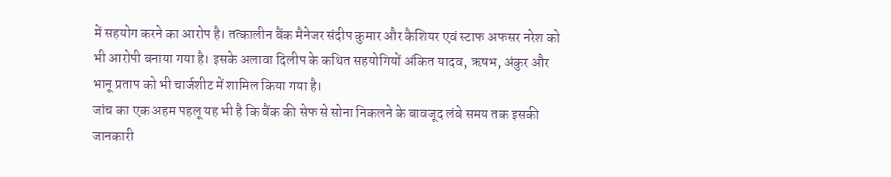में सहयोग करने का आरोप है। तत्कालीन बैंक मैनेजर संदीप कुमार और कैशियर एवं स्टाफ अफसर नरेश को भी आरोपी बनाया गया है। इसके अलावा दिलीप के कथित सहयोगियों अंकित यादव, ऋषभ, अंकुर और भानू प्रताप को भी चार्जशीट में शामिल किया गया है।
जांच का एक अहम पहलू यह भी है कि बैंक की सेफ से सोना निकलने के बावजूद लंबे समय तक इसकी जानकारी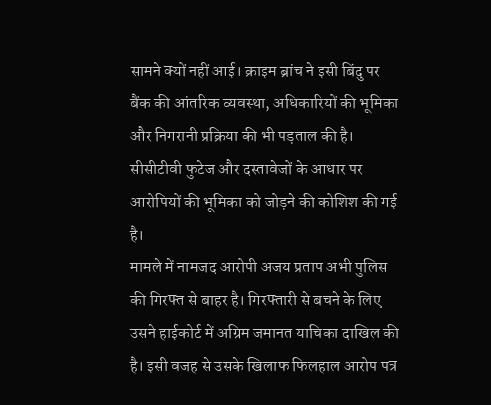सामने क्यों नहीं आई। क्राइम ब्रांच ने इसी बिंदु पर बैंक की आंतरिक व्यवस्था, अधिकारियों की भूमिका और निगरानी प्रक्रिया की भी पड़ताल की है। सीसीटीवी फुटेज और दस्तावेजों के आधार पर आरोपियों की भूमिका को जोड़ने की कोशिश की गई है।
मामले में नामजद आरोपी अजय प्रताप अभी पुलिस की गिरफ्त से बाहर है। गिरफ्तारी से बचने के लिए उसने हाईकोर्ट में अग्रिम जमानत याचिका दाखिल की है। इसी वजह से उसके खिलाफ फिलहाल आरोप पत्र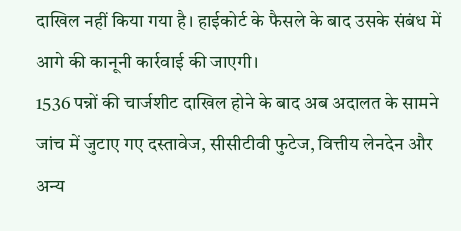दाखिल नहीं किया गया है। हाईकोर्ट के फैसले के बाद उसके संबंध में आगे की कानूनी कार्रवाई की जाएगी।
1536 पन्नों की चार्जशीट दाखिल होने के बाद अब अदालत के सामने जांच में जुटाए गए दस्तावेज, सीसीटीवी फुटेज, वित्तीय लेनदेन और अन्य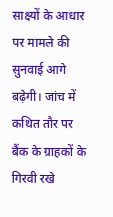साक्ष्यों के आधार पर मामले की सुनवाई आगे बढ़ेगी। जांच में कथित तौर पर बैंक के ग्राहकों के गिरवी रखे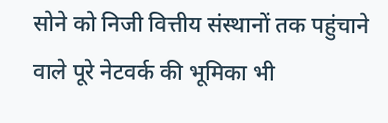सोने को निजी वित्तीय संस्थानों तक पहुंचाने वाले पूरे नेटवर्क की भूमिका भी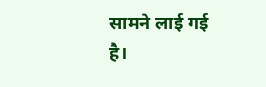सामने लाई गई है।